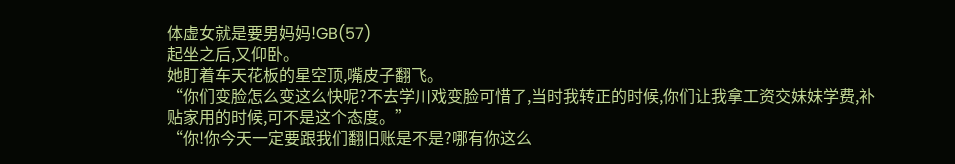体虚女就是要男妈妈!GB(57)
起坐之后,又仰卧。
她盯着车天花板的星空顶,嘴皮子翻飞。
“你们变脸怎么变这么快呢?不去学川戏变脸可惜了,当时我转正的时候,你们让我拿工资交妹妹学费,补贴家用的时候,可不是这个态度。”
“你!你今天一定要跟我们翻旧账是不是?哪有你这么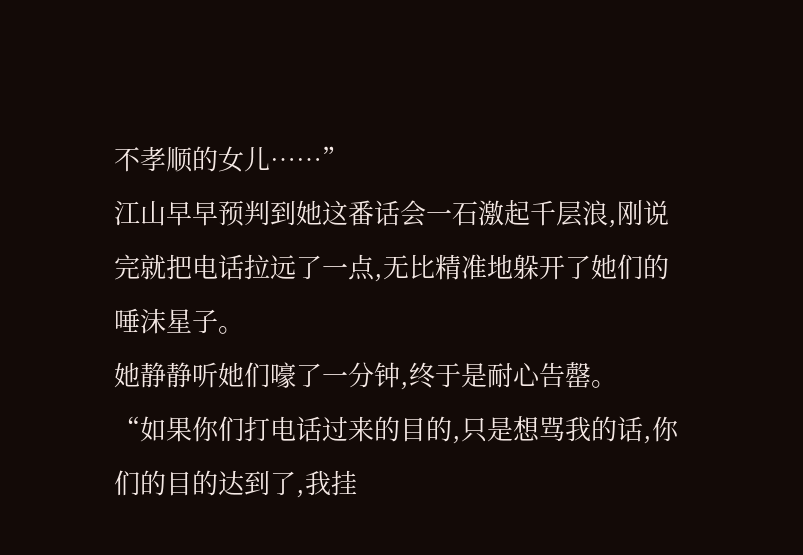不孝顺的女儿……”
江山早早预判到她这番话会一石激起千层浪,刚说完就把电话拉远了一点,无比精准地躲开了她们的唾沫星子。
她静静听她们嚎了一分钟,终于是耐心告罄。
“如果你们打电话过来的目的,只是想骂我的话,你们的目的达到了,我挂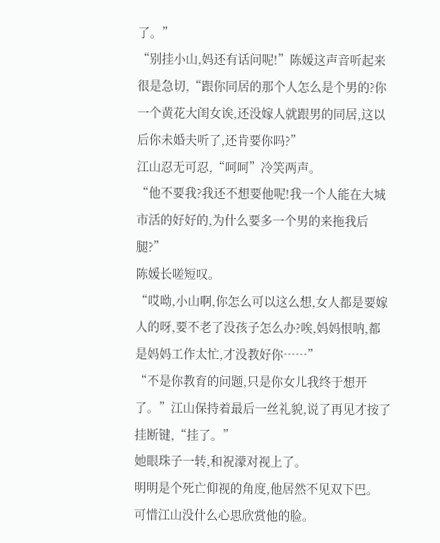了。”
“别挂小山,妈还有话问呢!”陈媛这声音听起来很是急切,“跟你同居的那个人怎么是个男的?你一个黄花大闺女诶,还没嫁人就跟男的同居,这以后你未婚夫听了,还肯要你吗?”
江山忍无可忍,“呵呵”冷笑两声。
“他不要我?我还不想要他呢!我一个人能在大城市活的好好的,为什么要多一个男的来拖我后腿?”
陈媛长嗟短叹。
“哎呦,小山啊,你怎么可以这么想,女人都是要嫁人的呀,要不老了没孩子怎么办?唉,妈妈恨呐,都是妈妈工作太忙,才没教好你……”
“不是你教育的问题,只是你女儿我终于想开了。”江山保持着最后一丝礼貌,说了再见才按了挂断键,“挂了。”
她眼珠子一转,和祝濛对视上了。
明明是个死亡仰视的角度,他居然不见双下巴。
可惜江山没什么心思欣赏他的脸。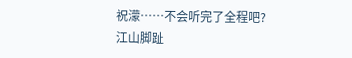祝濛……不会听完了全程吧?
江山脚趾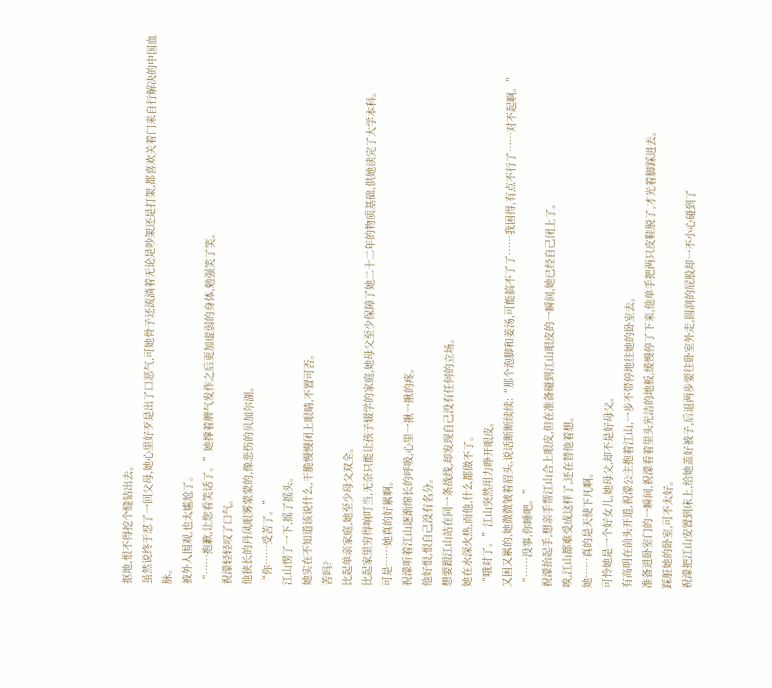抠地,恨不得挖个缝钻出去。
虽然说终于怼了一回父母,她心里好歹是出了口恶气,可她骨子还流淌着无论是吵架还是打架,都喜欢关着门来自行解决的中国血脉。
被外人围观,也太尴尬了。
“……抱歉,让您看笑话了。”她撑着脾气发作之后更加虚弱的身体,勉强笑了笑。
祝濛轻轻叹了口气。
他狭长的丹凤眼雾蒙蒙的,像悲伤的贝加尔湖。
“你……受苦了。”
江山愣了一下,摇了摇头。
她实在不知道该说什么,干脆慢慢闭上眼睛,不置可否。
苦吗?
比起单亲家庭,她至少母父双全。
比起家里穷得响叮当,无奈只能让孩子辍学的家庭,她母父至少保障了她二十二年的物质基础,供她读完了大学本科。
可是……她真的好累啊。
祝濛听着江山逐渐绵长的呼吸,心里一揪一揪的疼。
他好恨,恨自己没有名分。
想要跟江山站在同一条战线,却发现自己没有任何的立场。
她在水深火热,而他,什么都做不了。
“哦对了。”江山突然用力睁开眼皮。
又困又累的,她微微皱着眉头,说话断断续续:“那个泡脚和姜汤,可能搞不了了……我困得,有点不行了……对不起啊。”
“……没事,你睡吧。”
祝濛抬起手,想亲手帮江山合上眼皮,但在准备碰到江山眼皮的一瞬间,她已经自己闭上了。
唉,江山都难受成这样了,还在替他着想。
她……真的是天使下凡啊。
可怜她是一个好女儿,她母父,却不是好母父。
有高明在前头开道,祝濛公主抱着江山,一步不带停地往她的卧室去。
准备进卧室门的一瞬间,祝濛看着里头光洁的地板,缓慢停了下来,他单手把两只皮鞋脱了,才光着脚踩进去。
踩脏她的卧室,可不太好。
祝濛把江山安置到床上,给她盖好被子,后退两步要往卧室外走,圆润的屁股却一不小心碰到了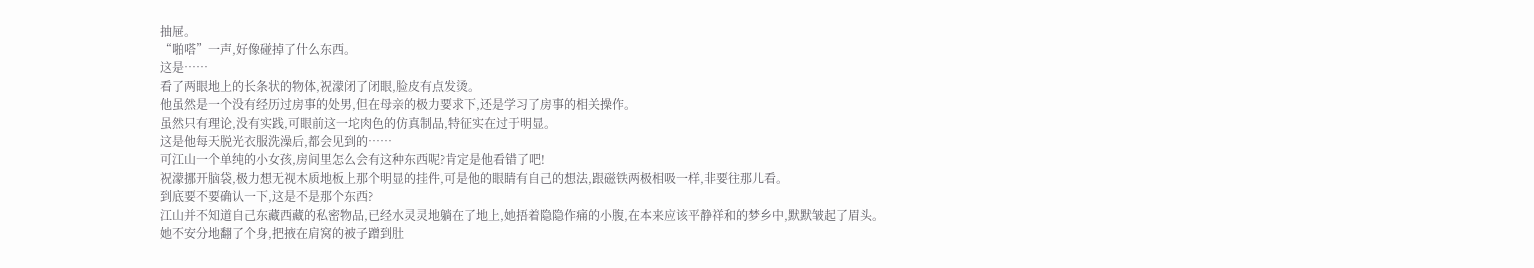抽屉。
“啪嗒”一声,好像碰掉了什么东西。
这是……
看了两眼地上的长条状的物体,祝濛闭了闭眼,脸皮有点发烫。
他虽然是一个没有经历过房事的处男,但在母亲的极力要求下,还是学习了房事的相关操作。
虽然只有理论,没有实践,可眼前这一坨肉色的仿真制品,特征实在过于明显。
这是他每天脱光衣服洗澡后,都会见到的……
可江山一个单纯的小女孩,房间里怎么会有这种东西呢?肯定是他看错了吧!
祝濛挪开脑袋,极力想无视木质地板上那个明显的挂件,可是他的眼睛有自己的想法,跟磁铁两极相吸一样,非要往那儿看。
到底要不要确认一下,这是不是那个东西?
江山并不知道自己东藏西藏的私密物品,已经水灵灵地躺在了地上,她捂着隐隐作痛的小腹,在本来应该平静祥和的梦乡中,默默皱起了眉头。
她不安分地翻了个身,把掖在肩窝的被子蹭到肚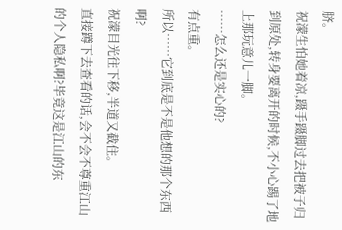脐。
祝濛生怕她着凉,蹑手蹑脚过去把被子归到原处,转身要离开的时候,不小心踢了地上那玩意儿一脚。
……怎么还是实心的?
有点重。
所以……它到底是不是他想的那个东西啊?
祝濛目光往下移,半道又截住。
直接蹲下去查看的话,会不会不尊重江山的个人隐私啊?毕竟这是江山的东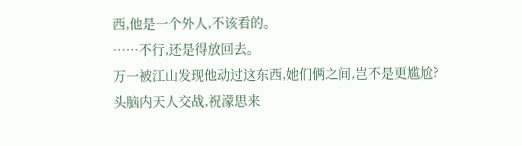西,他是一个外人,不该看的。
……不行,还是得放回去。
万一被江山发现他动过这东西,她们俩之间,岂不是更尴尬?
头脑内天人交战,祝濛思来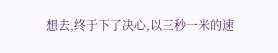想去,终于下了决心,以三秒一米的速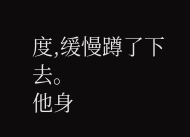度,缓慢蹲了下去。
他身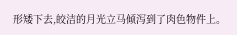形矮下去,皎洁的月光立马倾泻到了肉色物件上。